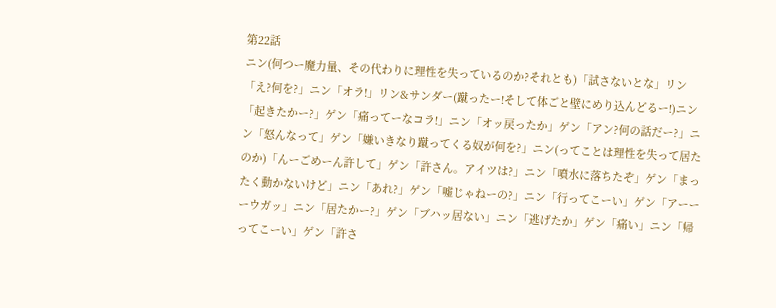第22話
ニン(何つー魔力量、その代わりに理性を失っているのか?それとも)「試さないとな」リン「え?何を?」ニン「オラ!」リン&サンダー(蹴ったー!そして体ごと壁にめり込んどるー!)ニン「起きたかー?」ゲン「痛ってーなコラ!」ニン「オッ戻ったか」ゲン「アン?何の話だー?」ニン「怒んなって」ゲン「嫌いきなり蹴ってくる奴が何を?」ニン(ってことは理性を失って居たのか)「んーごめーん許して」ゲン「許さん。アイツは?」ニン「噴水に落ちたぞ」ゲン「まったく動かないけど」ニン「あれ?」ゲン「嘘じゃねーの?」ニン「行ってこーい」ゲン「アーーーウガッ」ニン「居たかー?」ゲン「ブハッ居ない」ニン「逃げたか」ゲン「痛い」ニン「帰ってこーい」ゲン「許さ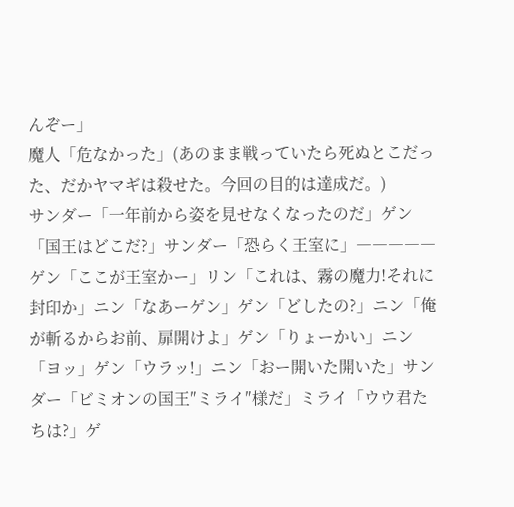んぞー」
魔人「危なかった」(あのまま戦っていたら死ぬとこだった、だかヤマギは殺せた。今回の目的は達成だ。)
サンダー「一年前から姿を見せなくなったのだ」ゲン「国王はどこだ?」サンダー「恐らく王室に」―――――
ゲン「ここが王室かー」リン「これは、霧の魔力!それに封印か」ニン「なあーゲン」ゲン「どしたの?」ニン「俺が斬るからお前、扉開けよ」ゲン「りょーかい」ニン「ヨッ」ゲン「ウラッ!」ニン「おー開いた開いた」サンダー「ビミオンの国王″ミライ″様だ」ミライ「ウウ君たちは?」ゲ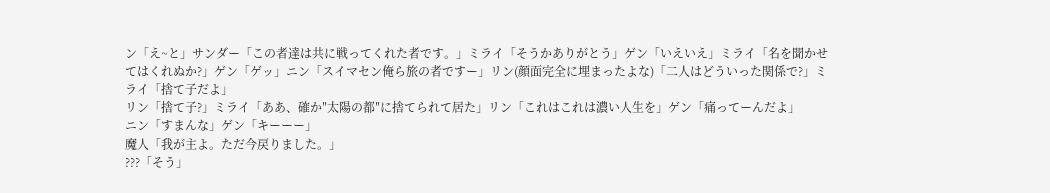ン「え~と」サンダー「この者達は共に戦ってくれた者です。」ミライ「そうかありがとう」ゲン「いえいえ」ミライ「名を聞かせてはくれぬか?」ゲン「ゲッ」ニン「スイマセン俺ら旅の者ですー」リン(顔面完全に埋まったよな)「二人はどういった関係で?」ミライ「捨て子だよ」
リン「捨て子?」ミライ「ああ、確か″太陽の都″に捨てられて居た」リン「これはこれは濃い人生を」ゲン「痛ってーんだよ」
ニン「すまんな」ゲン「キーーー」
魔人「我が主よ。ただ今戻りました。」
???「そう」